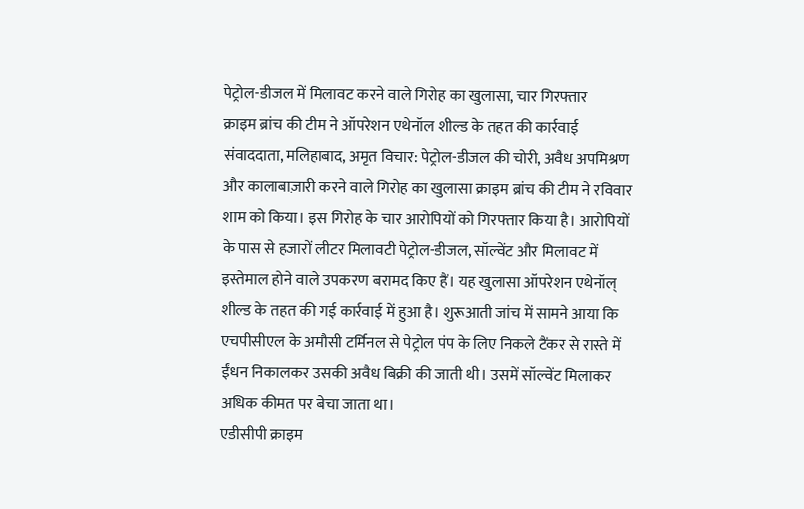पेट्रोल-डीजल में मिलावट करने वाले गिरोह का खुलासा, चार गिरफ्तार
क्राइम ब्रांच की टीम ने ऑपरेशन एथेनॉल शील्ड के तहत की कार्रवाई
संवाददाता, मलिहाबाद, अमृत विचार: पेट्रोल-डीजल की चोरी, अवैध अपमिश्रण और कालाबाज़ारी करने वाले गिरोह का खुलासा क्राइम ब्रांच की टीम ने रविवार शाम को किया। इस गिरोह के चार आरोपियों को गिरफ्तार किया है। आरोपियों के पास से हजारों लीटर मिलावटी पेट्रोल-डीजल, सॉल्वेंट और मिलावट में इस्तेमाल होने वाले उपकरण बरामद किए हैं। यह खुलासा ऑपरेशन एथेनॉल् शील्ड के तहत की गई कार्रवाई में हुआ है। शुरूआती जांच में सामने आया कि एचपीसीएल के अमौसी टर्मिनल से पेट्रोल पंप के लिए निकले टैंकर से रास्ते में ईंधन निकालकर उसकी अवैध बिक्री की जाती थी। उसमें सॉल्वेंट मिलाकर अधिक कीमत पर बेचा जाता था।
एडीसीपी क्राइम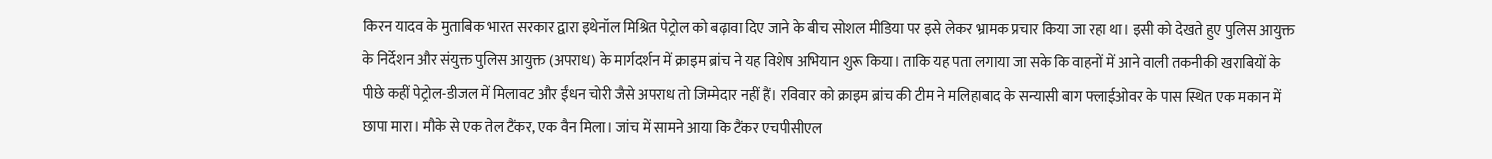किरन यादव के मुताबिक भारत सरकार द्वारा इथेनॉल मिश्रित पेट्रोल को बढ़ावा दिए जाने के बीच सोशल मीडिया पर इसे लेकर भ्रामक प्रचार किया जा रहा था। इसी को देखते हुए पुलिस आयुक्त के निर्देशन और संयुक्त पुलिस आयुक्त (अपराध) के मार्गदर्शन में क्राइम ब्रांच ने यह विशेष अभियान शुरू किया। ताकि यह पता लगाया जा सके कि वाहनों में आने वाली तकनीकी खराबियों के पीछे कहीं पेट्रोल-डीजल में मिलावट और ईंधन चोरी जैसे अपराध तो जिम्मेदार नहीं हैं। रविवार को क्राइम ब्रांच की टीम ने मलिहाबाद के सन्यासी बाग फ्लाईओवर के पास स्थित एक मकान में छापा मारा। मौके से एक तेल टैंकर, एक वैन मिला। जांच में सामने आया कि टैंकर एचपीसीएल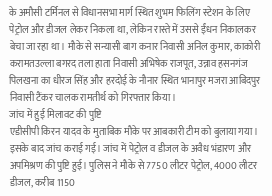के अमौसी टर्मिनल से विधानसभा मार्ग स्थित शुभम फिलिंग स्टेशन के लिए पेट्रोल और डीजल लेकर निकला था, लेकिन रास्ते में उससे ईंधन निकालकर बेचा जा रहा था। मौके से सन्यासी बाग कनार निवासी अनिल कुमार, काकोरी करामतउल्ला बगरद तला हाता निवासी अभिषेक राजपूत, उन्नाव हसनगंज पिलखना का धीरज सिंह और हरदोई के नौनार स्थित भानापुर मजरा आबिदपुर निवासी टैंकर चालक रामतीर्थ को गिरफ्तार किया।
जांच में हुई मिलावट की पुष्टि
एडीसीपी किरन यादव के मुताबिक मौके पर आबकारी टीम को बुलाया गया। इसके बाद जांच कराई गई। जांच में पेट्रोल व डीजल के अवैध भंडारण और अपमिश्रण की पुष्टि हुई। पुलिस ने मौके से 7750 लीटर पेट्रोल, 4000 लीटर डीजल, करीब 1150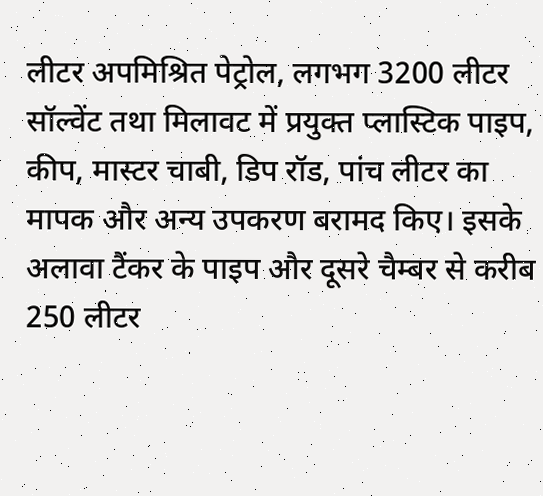लीटर अपमिश्रित पेट्रोल, लगभग 3200 लीटर सॉल्वेंट तथा मिलावट में प्रयुक्त प्लास्टिक पाइप, कीप, मास्टर चाबी, डिप रॉड, पांच लीटर का मापक और अन्य उपकरण बरामद किए। इसके अलावा टैंकर के पाइप और दूसरे चैम्बर से करीब 250 लीटर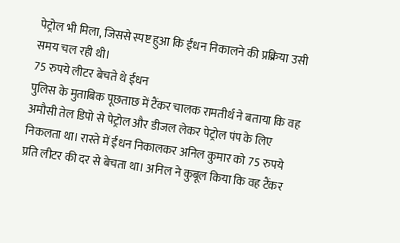पेट्रोल भी मिला, जिससे स्पष्ट हुआ कि ईंधन निकालने की प्रक्रिया उसी समय चल रही थी।
75 रुपये लीटर बेचते थे ईंधन
पुलिस के मुताबिक पूछताछ में टैंकर चालक रामतीर्थ ने बताया कि वह अमौसी तेल डिपो से पेट्रोल और डीजल लेकर पेट्रोल पंप के लिए निकलता था। रास्ते में ईंधन निकालकर अनिल कुमार को 75 रुपये प्रति लीटर की दर से बेचता था। अनिल ने कुबूल किया कि वह टैंकर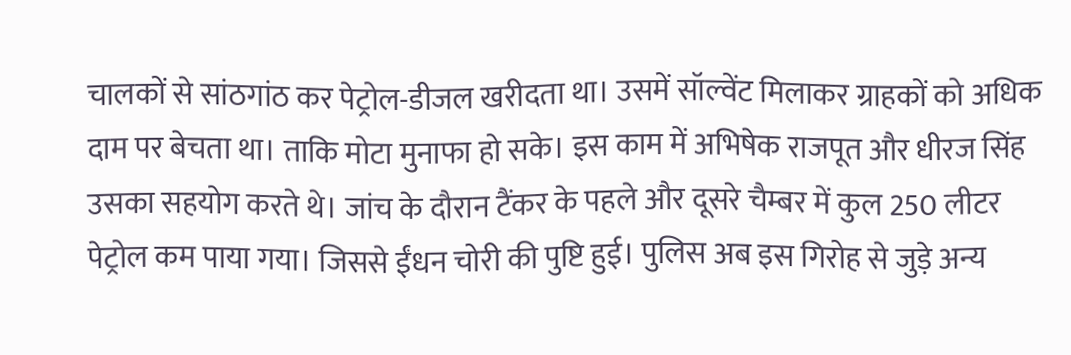चालकों से सांठगांठ कर पेट्रोल-डीजल खरीदता था। उसमें सॉल्वेंट मिलाकर ग्राहकों को अधिक दाम पर बेचता था। ताकि मोटा मुनाफा हो सके। इस काम में अभिषेक राजपूत और धीरज सिंह उसका सहयोग करते थे। जांच के दौरान टैंकर के पहले और दूसरे चैम्बर में कुल 250 लीटर पेट्रोल कम पाया गया। जिससे ईंधन चोरी की पुष्टि हुई। पुलिस अब इस गिरोह से जुड़े अन्य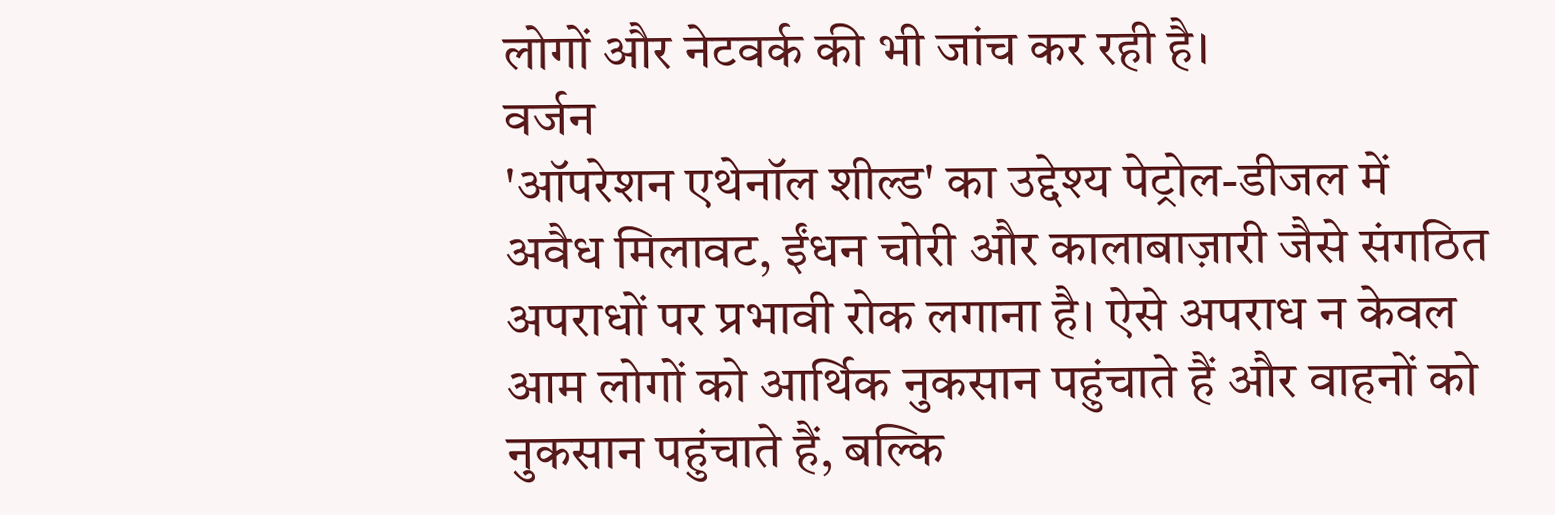लोगों और नेटवर्क की भी जांच कर रही है।
वर्जन
'ऑपरेशन एथेनॉल शील्ड' का उद्देश्य पेट्रोल-डीजल में अवैध मिलावट, ईंधन चोरी और कालाबाज़ारी जैसे संगठित अपराधों पर प्रभावी रोक लगाना है। ऐसे अपराध न केवल आम लोगों को आर्थिक नुकसान पहुंचाते हैं और वाहनों को नुकसान पहुंचाते हैं, बल्कि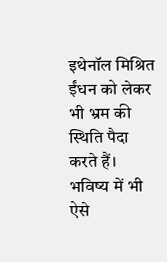इथेनॉल मिश्रित ईंधन को लेकर भी भ्रम की स्थिति पैदा करते हैं। भविष्य में भी ऐसे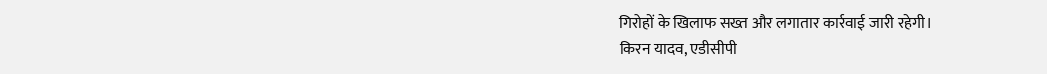गिरोहों के खिलाफ सख्त और लगातार कार्रवाई जारी रहेगी।
किरन यादव, एडीसीपी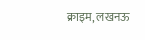क्राइम, लखनऊ